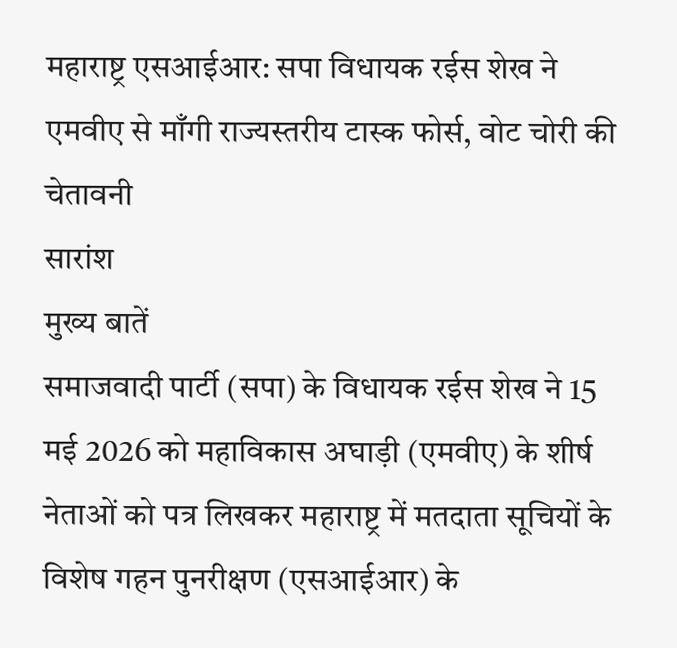महाराष्ट्र एसआईआर: सपा विधायक रईस शेख ने एमवीए से माँगी राज्यस्तरीय टास्क फोर्स, वोट चोरी की चेतावनी
सारांश
मुख्य बातें
समाजवादी पार्टी (सपा) के विधायक रईस शेख ने 15 मई 2026 को महाविकास अघाड़ी (एमवीए) के शीर्ष नेताओं को पत्र लिखकर महाराष्ट्र में मतदाता सूचियों के विशेष गहन पुनरीक्षण (एसआईआर) के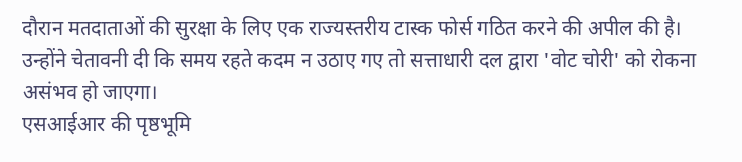दौरान मतदाताओं की सुरक्षा के लिए एक राज्यस्तरीय टास्क फोर्स गठित करने की अपील की है। उन्होंने चेतावनी दी कि समय रहते कदम न उठाए गए तो सत्ताधारी दल द्वारा 'वोट चोरी' को रोकना असंभव हो जाएगा।
एसआईआर की पृष्ठभूमि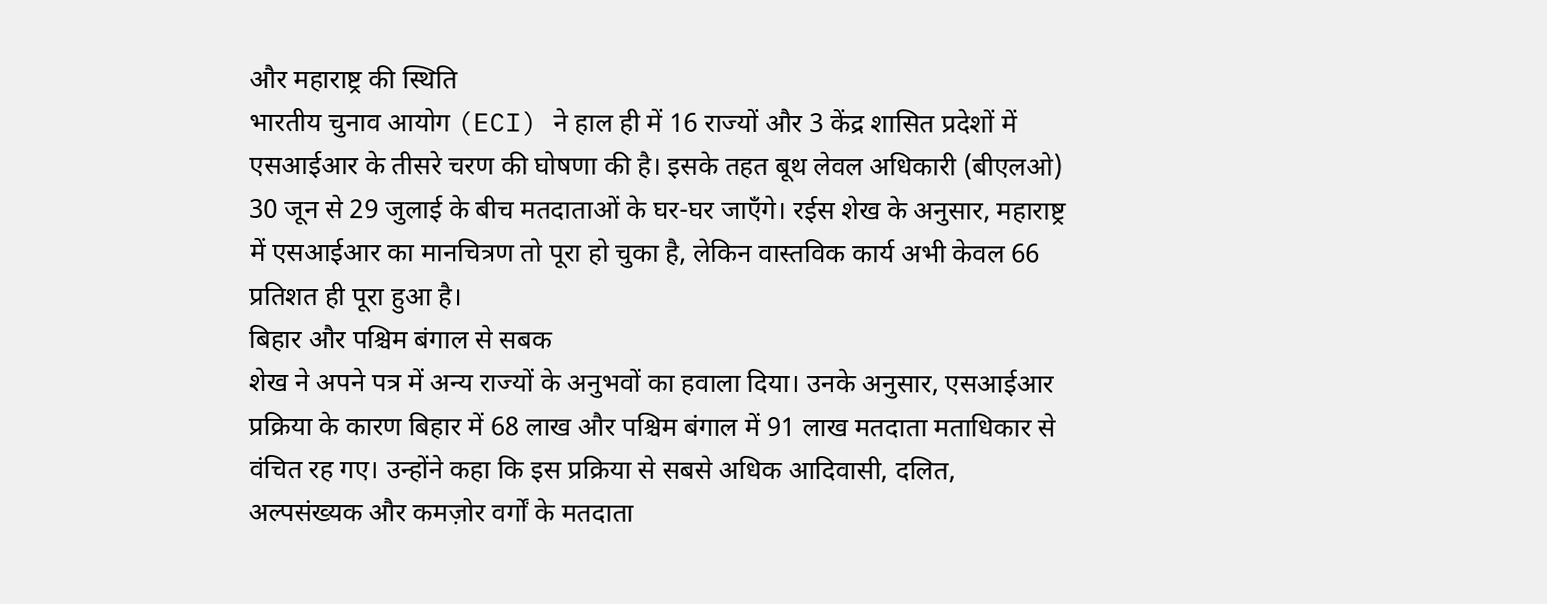और महाराष्ट्र की स्थिति
भारतीय चुनाव आयोग (ECI) ने हाल ही में 16 राज्यों और 3 केंद्र शासित प्रदेशों में एसआईआर के तीसरे चरण की घोषणा की है। इसके तहत बूथ लेवल अधिकारी (बीएलओ) 30 जून से 29 जुलाई के बीच मतदाताओं के घर-घर जाएँगे। रईस शेख के अनुसार, महाराष्ट्र में एसआईआर का मानचित्रण तो पूरा हो चुका है, लेकिन वास्तविक कार्य अभी केवल 66 प्रतिशत ही पूरा हुआ है।
बिहार और पश्चिम बंगाल से सबक
शेख ने अपने पत्र में अन्य राज्यों के अनुभवों का हवाला दिया। उनके अनुसार, एसआईआर प्रक्रिया के कारण बिहार में 68 लाख और पश्चिम बंगाल में 91 लाख मतदाता मताधिकार से वंचित रह गए। उन्होंने कहा कि इस प्रक्रिया से सबसे अधिक आदिवासी, दलित, अल्पसंख्यक और कमज़ोर वर्गों के मतदाता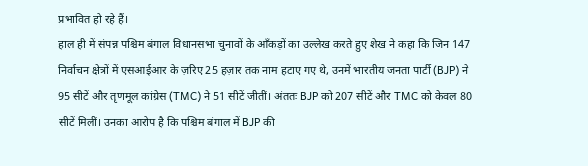प्रभावित हो रहे हैं।
हाल ही में संपन्न पश्चिम बंगाल विधानसभा चुनावों के आँकड़ों का उल्लेख करते हुए शेख ने कहा कि जिन 147 निर्वाचन क्षेत्रों में एसआईआर के ज़रिए 25 हज़ार तक नाम हटाए गए थे, उनमें भारतीय जनता पार्टी (BJP) ने 95 सीटें और तृणमूल कांग्रेस (TMC) ने 51 सीटें जीतीं। अंततः BJP को 207 सीटें और TMC को केवल 80 सीटें मिलीं। उनका आरोप है कि पश्चिम बंगाल में BJP की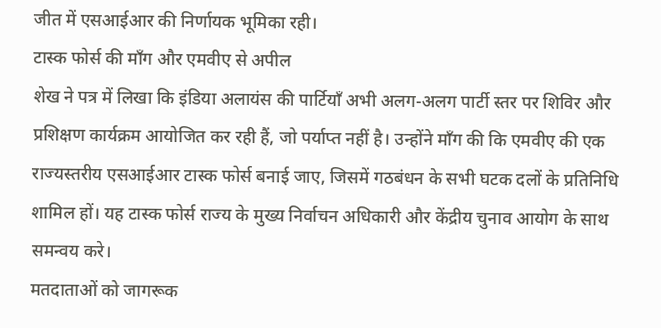जीत में एसआईआर की निर्णायक भूमिका रही।
टास्क फोर्स की माँग और एमवीए से अपील
शेख ने पत्र में लिखा कि इंडिया अलायंस की पार्टियाँ अभी अलग-अलग पार्टी स्तर पर शिविर और प्रशिक्षण कार्यक्रम आयोजित कर रही हैं, जो पर्याप्त नहीं है। उन्होंने माँग की कि एमवीए की एक राज्यस्तरीय एसआईआर टास्क फोर्स बनाई जाए, जिसमें गठबंधन के सभी घटक दलों के प्रतिनिधि शामिल हों। यह टास्क फोर्स राज्य के मुख्य निर्वाचन अधिकारी और केंद्रीय चुनाव आयोग के साथ समन्वय करे।
मतदाताओं को जागरूक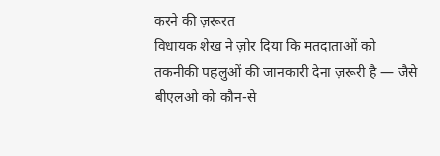करने की ज़रूरत
विधायक शेख ने ज़ोर दिया कि मतदाताओं को तकनीकी पहलुओं की जानकारी देना ज़रूरी है — जैसे बीएलओ को कौन-से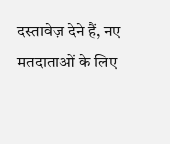दस्तावेज़ देने हैं, नए मतदाताओं के लिए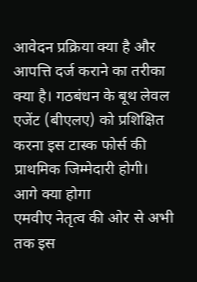आवेदन प्रक्रिया क्या है और आपत्ति दर्ज कराने का तरीका क्या है। गठबंधन के बूथ लेवल एजेंट (बीएलए) को प्रशिक्षित करना इस टास्क फोर्स की प्राथमिक जिम्मेदारी होगी।
आगे क्या होगा
एमवीए नेतृत्व की ओर से अभी तक इस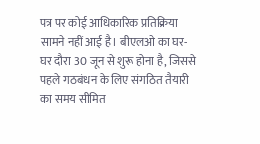पत्र पर कोई आधिकारिक प्रतिक्रिया सामने नहीं आई है। बीएलओ का घर-घर दौरा 30 जून से शुरू होना है, जिससे पहले गठबंधन के लिए संगठित तैयारी का समय सीमित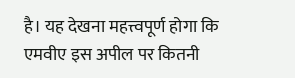है। यह देखना महत्त्वपूर्ण होगा कि एमवीए इस अपील पर कितनी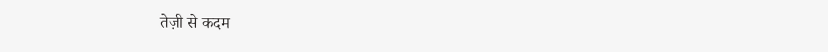तेज़ी से कदम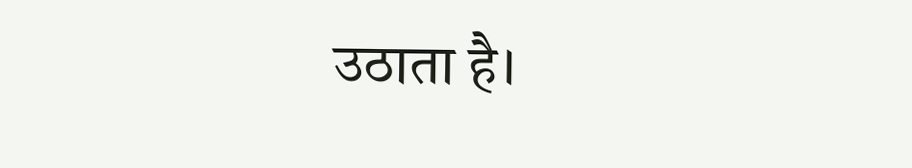उठाता है।